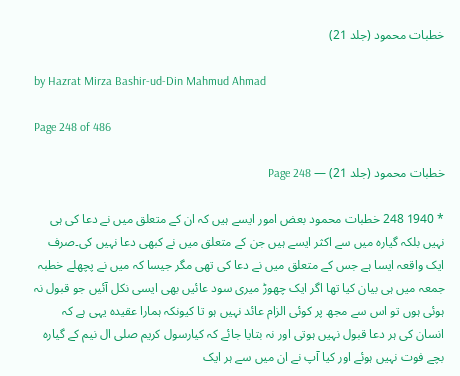خطبات محمود (جلد 21)

by Hazrat Mirza Bashir-ud-Din Mahmud Ahmad

Page 248 of 486

خطبات محمود (جلد 21) — Page 248

* 1940 248 خطبات محمود بعض امور ایسے ہیں کہ ان کے متعلق میں نے دعا کی ہی نہیں بلکہ گیارہ میں سے اکثر ایسے ہیں جن کے متعلق میں نے کبھی دعا نہیں کی۔صرف ایک واقعہ ایسا ہے جس کے متعلق میں نے دعا کی تھی مگر جیسا کہ میں نے پچھلے خطبہ جمعہ میں ہی بیان کیا تھا اگر ایک چھوڑ میری سود عائیں بھی ایسی نکل آئیں جو قبول نہ ہوئی ہوں تو اس سے مجھ پر کوئی الزام عائد نہیں ہو تا کیونکہ ہمارا عقیدہ یہی ہے کہ انسان کی ہر دعا قبول نہیں ہوتی اور نہ بتایا جائے کہ کیارسول کریم صلی ال نیم کے گیارہ بچے فوت نہیں ہوئے اور کیا آپ نے ان میں سے ہر ایک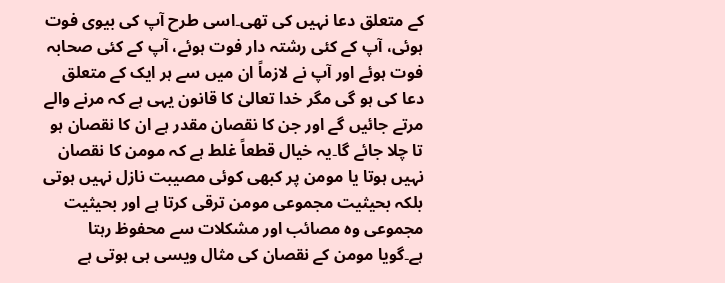کے متعلق دعا نہیں کی تھی۔اسی طرح آپ کی بیوی فوت ہوئی، آپ کے کئی رشتہ دار فوت ہوئے، آپ کے کئی صحابہ فوت ہوئے اور آپ نے لازماً ان میں سے ہر ایک کے متعلق دعا کی ہو گی مگر خدا تعالیٰ کا قانون یہی ہے کہ مرنے والے مرتے جائیں گے اور جن کا نقصان مقدر ہے ان کا نقصان ہو تا چلا جائے گا۔یہ خیال قطعاً غلط ہے کہ مومن کا نقصان نہیں ہوتا یا مومن پر کبھی کوئی مصیبت نازل نہیں ہوتی بلکہ بحیثیت مجموعی مومن ترقی کرتا ہے اور بحیثیت مجموعی وہ مصائب اور مشکلات سے محفوظ رہتا ہے۔گویا مومن کے نقصان کی مثال ویسی ہی ہوتی ہے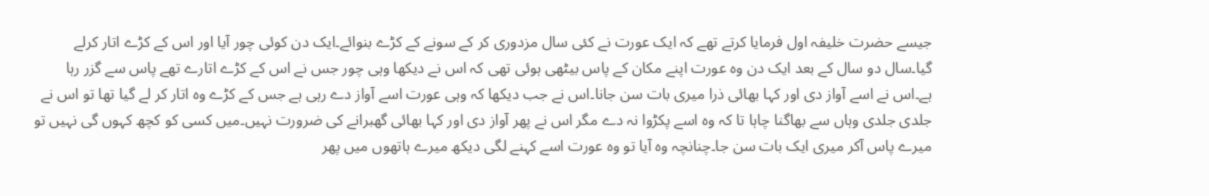جیسے حضرت خلیفہ اول فرمایا کرتے تھے کہ ایک عورت نے کئی سال مزدوری کر کے سونے کے کڑے بنوائے۔ایک دن کوئی چور آیا اور اس کے کڑے اتار کرلے گیا۔سال دو سال کے بعد ایک دن وہ عورت اپنے مکان کے پاس بیٹھی ہوئی تھی کہ اس نے دیکھا وہی چور جس نے اس کے کڑے اتارے تھے پاس سے گزر رہا ہے۔اس نے اسے آواز دی اور کہا بھائی ذرا میری بات سن جانا۔اس نے جب دیکھا کہ وہی عورت اسے آواز دے رہی ہے جس کے کڑے وہ اتار کر لے گیا تھا تو اس نے جلدی جلدی وہاں سے بھاگنا چاہا تا کہ وہ اسے پکڑوا نہ دے مگر اس نے پھر آواز دی اور کہا بھائی گھبرانے کی ضرورت نہیں۔میں کسی کو کچھ کہوں گی نہیں تو میرے پاس آکر میری ایک بات سن جا۔چنانچہ وہ آیا تو وہ عورت اسے کہنے لگی دیکھ میرے ہاتھوں میں پھر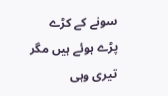سونے کے کڑے پڑے ہوئے ہیں مگر تیری وہی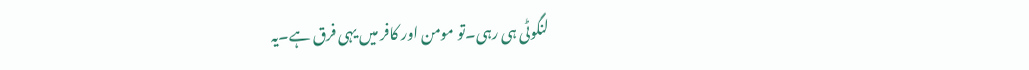لنگوٹی ہی رہی۔تو مومن اور کافر میں یہی فرق ہے۔یہ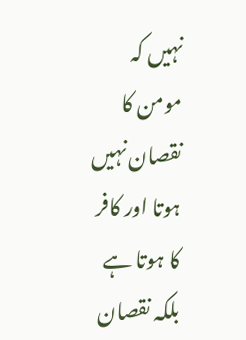نہیں کہ مومن کا نقصان نہیں ہوتا اور کافر کا ہوتا ہے بلکہ نقصان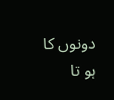دونوں کا ہو تا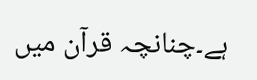ہے۔چنانچہ قرآن میں